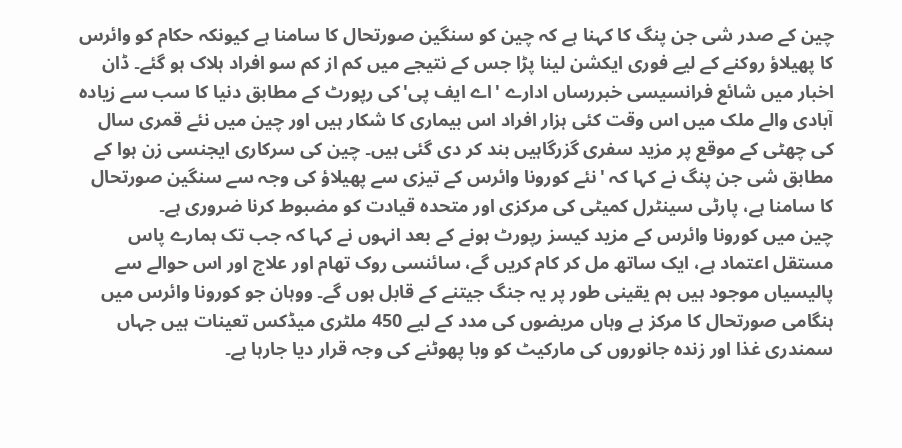چین کے صدر شی جن پنگ کا کہنا ہے کہ چین کو سنگین صورتحال کا سامنا ہے کیونکہ حکام کو وائرس کا پھیلاؤ روکنے کے لیے فوری ایکشن لینا پڑا جس کے نتیجے میں کم از کم سو افراد ہلاک ہو گئے۔ ڈان اخبار میں شائع فرانسیسی خبررساں ادارے 'اے ایف پی'کی رپورٹ کے مطابق دنیا کا سب سے زیادہ آبادی والے ملک میں اس وقت کئی ہزار افراد اس بیماری کا شکار ہیں اور چین میں نئے قمری سال کی چھٹی کے موقع پر مزید سفری گزرگاہیں بند کر دی گئی ہیں۔ چین کی سرکاری ایجنسی زن ہوا کے مطابق شی جن پنگ نے کہا کہ 'نئے کورونا وائرس کے تیزی سے پھیلاؤ کی وجہ سے سنگین صورتحال کا سامنا ہے، پارٹی سینٹرل کمیٹی کی مرکزی اور متحدہ قیادت کو مضبوط کرنا ضروری ہے۔
چین میں کورونا وائرس کے مزید کیسز رپورٹ ہونے کے بعد انہوں نے کہا کہ جب تک ہمارے پاس مستقل اعتماد ہے، ایک ساتھ مل کر کام کریں گے، سائنسی روک تھام اور علاج اور اس حوالے سے پالیسیاں موجود ہیں ہم یقینی طور پر یہ جنگ جیتنے کے قابل ہوں گے۔ ووہان جو کورونا وائرس میں ہنگامی صورتحال کا مرکز ہے وہاں مریضوں کی مدد کے لیے 450 ملٹری میڈکس تعینات ہیں جہاں سمندری غذا اور زندہ جانوروں کی مارکیٹ کو وبا پھوٹنے کی وجہ قرار دیا جارہا ہے۔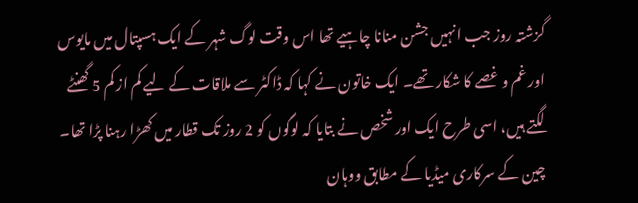گزشتہ روز جب انہیں جشن منانا چاہیے تھا اس وقت لوگ شہر کے ایک ہسپتال میں مایوس اور غم و غصے کا شکار تھے۔ ایک خاتون نے کہا کہ ڈاکٹر سے ملاقات کے لیے کم از کم 5 گھنٹے لگتے ہیں، اسی طرح ایک اور شخص نے بتایا کہ لوگوں کو 2 روز تک قطار میں کھڑا رہنا پڑا تھا۔
چین کے سرکاری میڈیا کے مطابق ووہان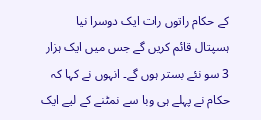کے حکام راتوں رات ایک دوسرا نیا ہسپتال قائم کریں گے جس میں ایک ہزار 3 سو نئے بستر ہوں گے۔ انہوں نے کہا کہ حکام نے پہلے ہی وبا سے نمٹنے کے لیے ایک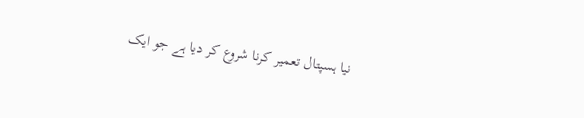نیا ہسپتال تعمیر کرنا شروع کر دیا ہے جو ایک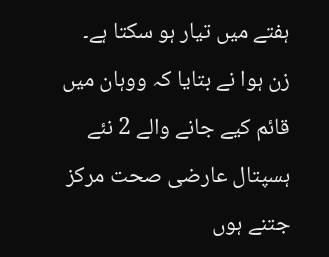ہفتے میں تیار ہو سکتا ہے۔ زن ہوا نے بتایا کہ ووہان میں قائم کیے جانے والے 2 نئے ہسپتال عارضی صحت مرکز جتنے ہوں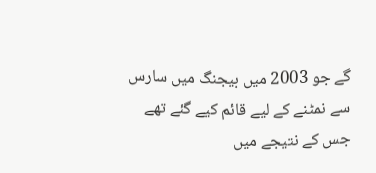گے جو 2003 میں بیجنگ میں سارس سے نمٹنے کے لیے قائم کیے گئے تھے جس کے نتیجے میں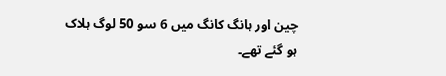چین اور ہانگ کانگ میں 6 سو 50 لوگ ہلاک ہو گئے تھے۔